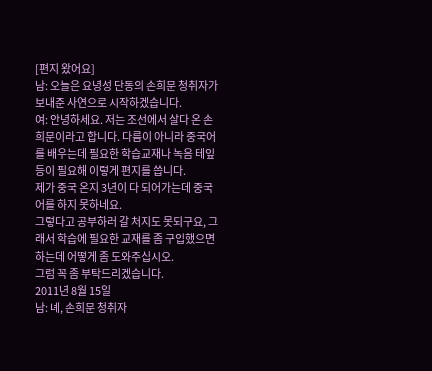[편지 왔어요]
남: 오늘은 요녕성 단동의 손희문 청취자가 보내준 사연으로 시작하겠습니다.
여: 안녕하세요. 저는 조선에서 살다 온 손희문이라고 합니다. 다름이 아니라 중국어를 배우는데 필요한 학습교재나 녹음 테잎 등이 필요해 이렇게 편지를 씁니다.
제가 중국 온지 3년이 다 되어가는데 중국어를 하지 못하네요.
그렇다고 공부하러 갈 처지도 못되구요, 그래서 학습에 필요한 교재를 좀 구입했으면 하는데 어떻게 좀 도와주십시오.
그럼 꼭 좀 부탁드리겠습니다.
2011년 8월 15일
남: 녜, 손희문 청취자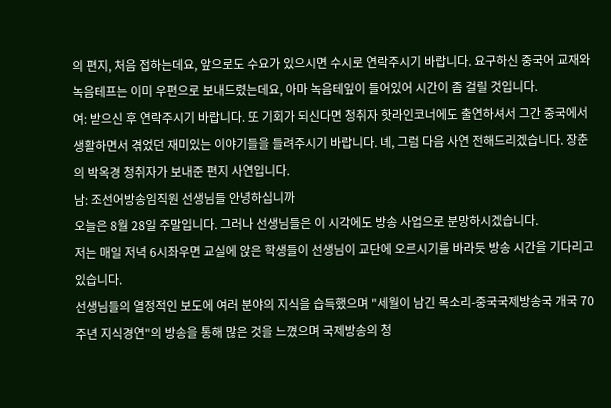의 편지, 처음 접하는데요, 앞으로도 수요가 있으시면 수시로 연락주시기 바랍니다. 요구하신 중국어 교재와 녹음테프는 이미 우편으로 보내드렸는데요, 아마 녹음테잎이 들어있어 시간이 좀 걸릴 것입니다.
여: 받으신 후 연락주시기 바랍니다. 또 기회가 되신다면 청취자 핫라인코너에도 출연하셔서 그간 중국에서 생활하면서 겪었던 재미있는 이야기들을 들려주시기 바랍니다. 녜, 그럼 다음 사연 전해드리겠습니다. 장춘의 박옥경 청취자가 보내준 편지 사연입니다.
남: 조선어방송임직원 선생님들 안녕하십니까
오늘은 8월 28일 주말입니다. 그러나 선생님들은 이 시각에도 방송 사업으로 분망하시겠습니다.
저는 매일 저녁 6시좌우면 교실에 앉은 학생들이 선생님이 교단에 오르시기를 바라듯 방송 시간을 기다리고 있습니다.
선생님들의 열정적인 보도에 여러 분야의 지식을 습득했으며 "세월이 남긴 목소리-중국국제방송국 개국 70주년 지식경연"의 방송을 통해 많은 것을 느꼈으며 국제방송의 청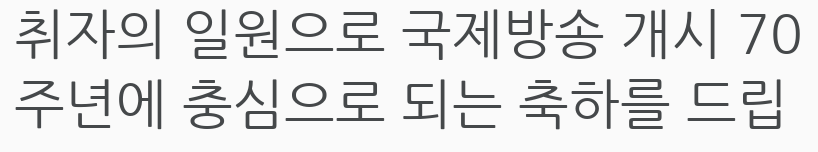취자의 일원으로 국제방송 개시 70주년에 충심으로 되는 축하를 드립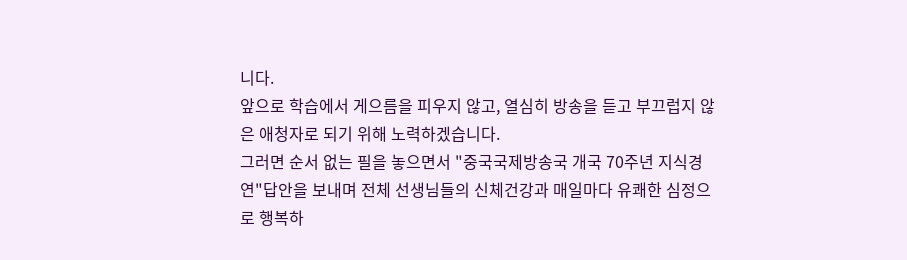니다.
앞으로 학습에서 게으름을 피우지 않고, 열심히 방송을 듣고 부끄럽지 않은 애청자로 되기 위해 노력하겠습니다.
그러면 순서 없는 필을 놓으면서 "중국국제방송국 개국 70주년 지식경연"답안을 보내며 전체 선생님들의 신체건강과 매일마다 유쾌한 심정으로 행복하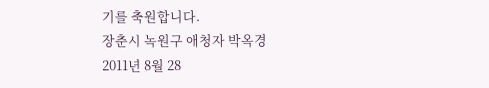기를 축원합니다.
장춘시 녹원구 애청자 박옥경
2011년 8월 28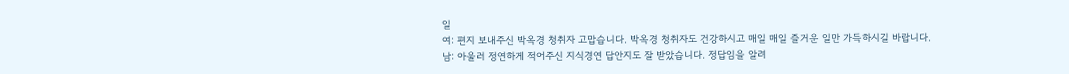일
여: 편지 보내주신 박옥경 청취자 고맙습니다. 박옥경 청취자도 건강하시고 매일 매일 즐거운 일만 가득하시길 바랍니다.
남: 아울러 정연하게 적어주신 지식경연 답안지도 잘 받았습니다. 정답임을 알려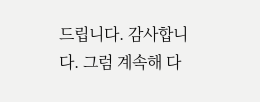드립니다. 감사합니다. 그럼 계속해 다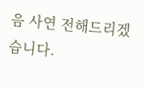음 사연 전해드리겠습니다.